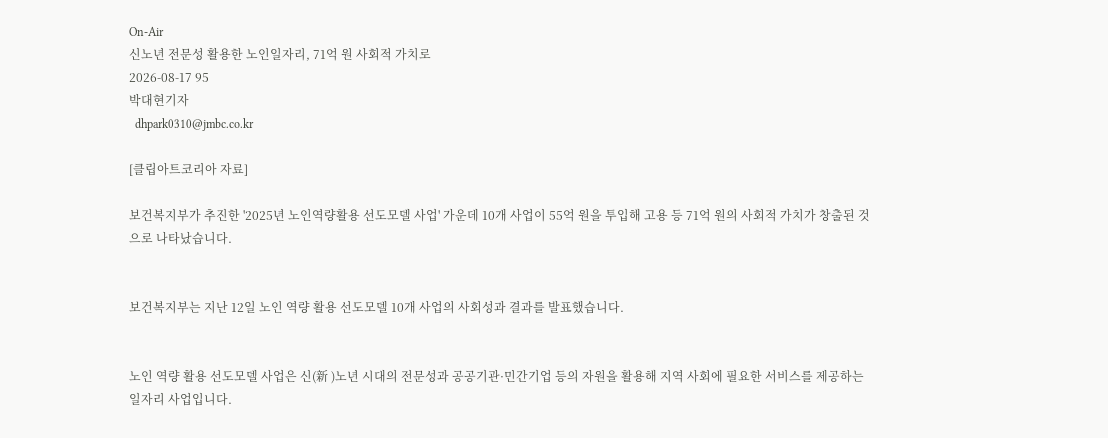On-Air
신노년 전문성 활용한 노인일자리, 71억 원 사회적 가치로
2026-08-17 95
박대현기자
  dhpark0310@jmbc.co.kr

[클립아트코리아 자료]

보건복지부가 추진한 '2025년 노인역량활용 선도모델 사업' 가운데 10개 사업이 55억 원을 투입해 고용 등 71억 원의 사회적 가치가 창출된 것으로 나타났습니다.


보건복지부는 지난 12일 노인 역량 활용 선도모델 10개 사업의 사회성과 결과를 발표했습니다.


노인 역량 활용 선도모델 사업은 신(新 )노년 시대의 전문성과 공공기관·민간기업 등의 자원을 활용해 지역 사회에 필요한 서비스를 제공하는 일자리 사업입니다.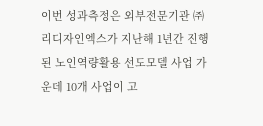이번 성과측정은 외부전문기관 ㈜리디자인엑스가 지난해 1년간 진행된 노인역량활용 선도모델 사업 가운데 10개 사업이 고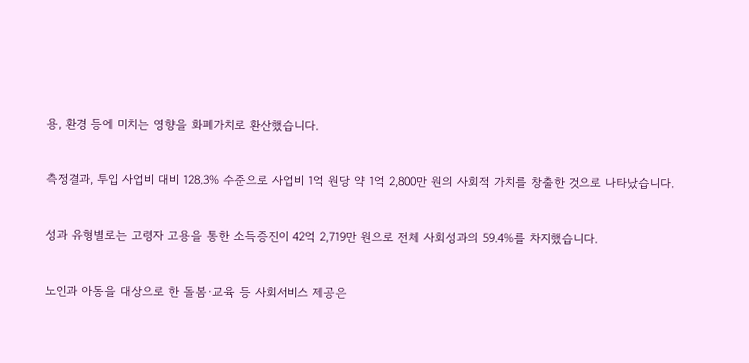용, 환경 등에 미치는 영향을 화폐가치로 환산했습니다.


측정결과, 투입 사업비 대비 128.3% 수준으로 사업비 1억 원당 약 1억 2,800만 원의 사회적 가치를 창출한 것으로 나타났습니다.


성과 유형별로는 고령자 고용을 통한 소득증진이 42억 2,719만 원으로 전체 사회성과의 59.4%를 차지했습니다.


노인과 아동을 대상으로 한 돌봄·교육 등 사회서비스 제공은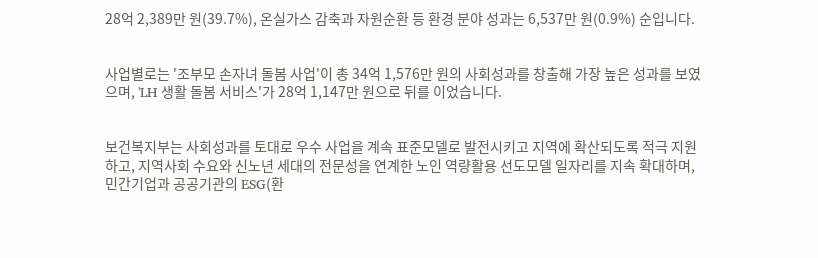28억 2,389만 원(39.7%), 온실가스 감축과 자원순환 등 환경 분야 성과는 6,537만 원(0.9%) 순입니다.


사업별로는 '조부모 손자녀 돌봄 사업'이 총 34억 1,576만 원의 사회성과를 창출해 가장 높은 성과를 보였으며, 'LH 생활 돌봄 서비스'가 28억 1,147만 원으로 뒤를 이었습니다.


보건복지부는 사회성과를 토대로 우수 사업을 계속 표준모델로 발전시키고 지역에 확산되도록 적극 지원하고, 지역사회 수요와 신노년 세대의 전문성을 연계한 노인 역량활용 선도모델 일자리를 지속 확대하며, 민간기업과 공공기관의 ESG(환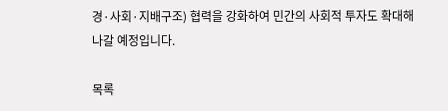경·사회·지배구조) 협력을 강화하여 민간의 사회적 투자도 확대해 나갈 예정입니다.

목록